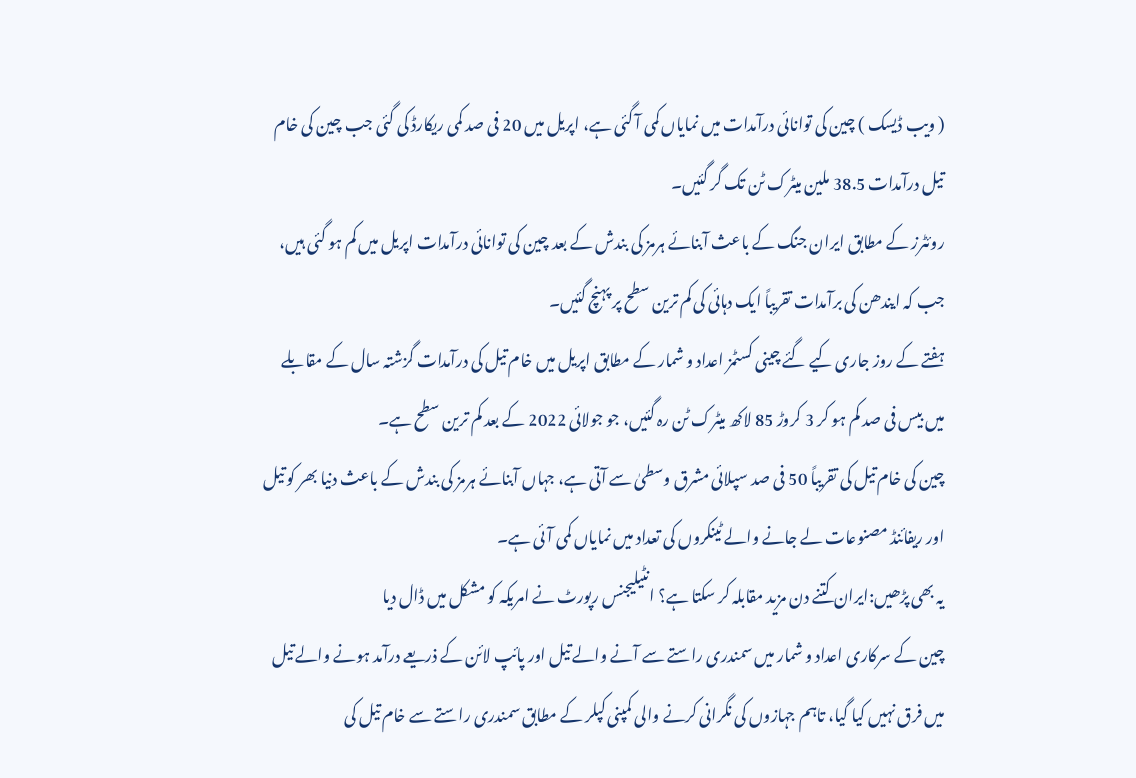( ویب ڈیسک ) چین کی توانائی درآمدات میں نمایاں کمی آ گئی ہے، اپریل میں 20 فی صد کمی ریکارڈ کی گئی جب چین کی خام تیل درآمدات 38.5 ملین میٹرک ٹن تک گر گئیں۔
روئٹرز کے مطابق ایران جنگ کے باعث آبنائے ہرمز کی بندش کے بعد چین کی توانائی درآمدات اپریل میں کم ہو گئی ہیں، جب کہ ایندھن کی برآمدات تقریباً ایک دہائی کی کم ترین سطح پر پہنچ گئیں۔
ہفتے کے روز جاری کیے گئے چینی کسٹمز اعداد و شمار کے مطابق اپریل میں خام تیل کی درآمدات گزشتہ سال کے مقابلے میں بیس فی صد کم ہو کر 3 کروڑ 85 لاکھ میٹرک ٹن رہ گئیں، جو جولائی 2022 کے بعد کم ترین سطح ہے۔
چین کی خام تیل کی تقریباً 50 فی صد سپلائی مشرق وسطیٰ سے آتی ہے، جہاں آبنائے ہرمز کی بندش کے باعث دنیا بھر کو تیل اور ریفائنڈ مصنوعات لے جانے والے ٹینکروں کی تعداد میں نمایاں کمی آئی ہے۔
یہ بھی پڑھیں:ایران کتنے دن مزید مقابلہ کر سکتا ہے؟ انٹیلیجنس رپورٹ نے امریکہ کو مشکل میں ڈال دیا
چین کے سرکاری اعداد و شمار میں سمندری راستے سے آنے والے تیل اور پائپ لائن کے ذریعے درآمد ہونے والے تیل میں فرق نہیں کیا گیا، تاہم جہازوں کی نگرانی کرنے والی کمپنی کپلر کے مطابق سمندری راستے سے خام تیل کی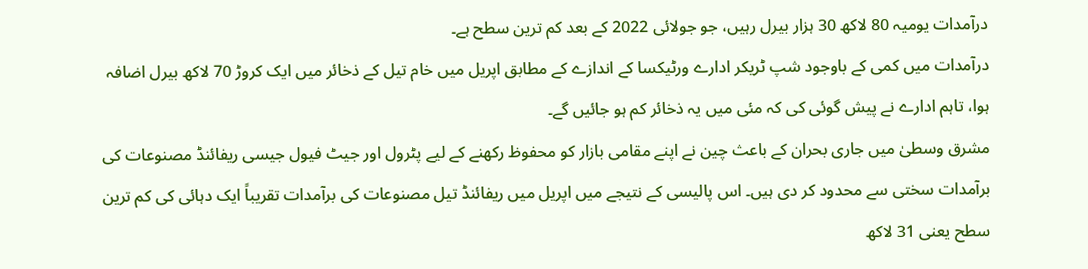درآمدات یومیہ 80 لاکھ 30 ہزار بیرل رہیں، جو جولائی 2022 کے بعد کم ترین سطح ہے۔
درآمدات میں کمی کے باوجود شپ ٹریکر ادارے ورٹیکسا کے اندازے کے مطابق اپریل میں خام تیل کے ذخائر میں ایک کروڑ 70 لاکھ بیرل اضافہ ہوا، تاہم ادارے نے پیش گوئی کی کہ مئی میں یہ ذخائر کم ہو جائیں گے۔
مشرق وسطیٰ میں جاری بحران کے باعث چین نے اپنے مقامی بازار کو محفوظ رکھنے کے لیے پٹرول اور جیٹ فیول جیسی ریفائنڈ مصنوعات کی برآمدات سختی سے محدود کر دی ہیں۔ اس پالیسی کے نتیجے میں اپریل میں ریفائنڈ تیل مصنوعات کی برآمدات تقریباً ایک دہائی کی کم ترین سطح یعنی 31 لاکھ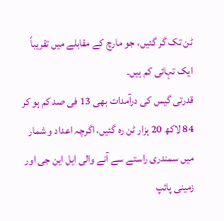ٹن تک گر گئیں، جو مارچ کے مقابلے میں تقریباً ایک تہائی کم ہیں۔
قدرتی گیس کی درآمدات بھی 13 فی صد کم ہو کر 84 لاکھ 20 ہزار ٹن رہ گئیں، اگرچہ اعداد و شمار میں سمندری راستے سے آنے والی ایل این جی اور زمینی پائپ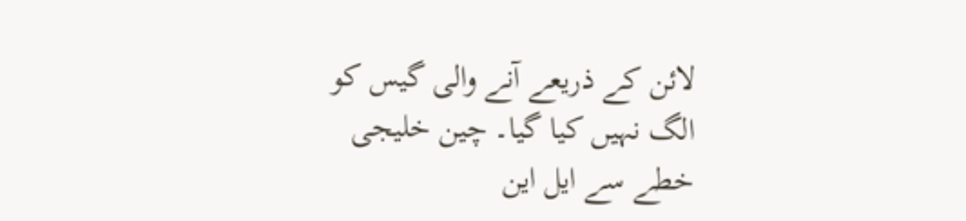لائن کے ذریعے آنے والی گیس کو الگ نہیں کیا گیا۔ چین خلیجی خطے سے ایل این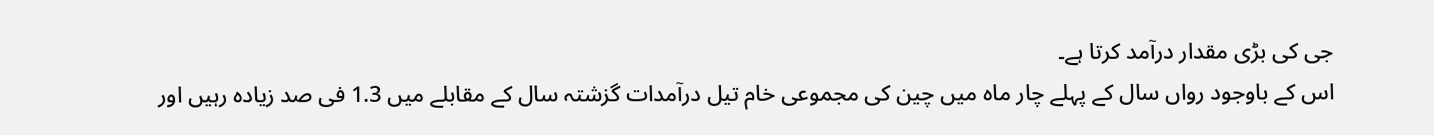جی کی بڑی مقدار درآمد کرتا ہے۔
اس کے باوجود رواں سال کے پہلے چار ماہ میں چین کی مجموعی خام تیل درآمدات گزشتہ سال کے مقابلے میں 1.3 فی صد زیادہ رہیں اور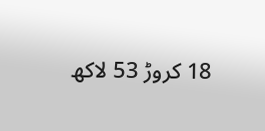18 کروڑ 53 لاکھ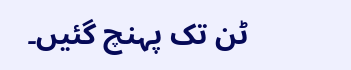ٹن تک پہنچ گئیں۔